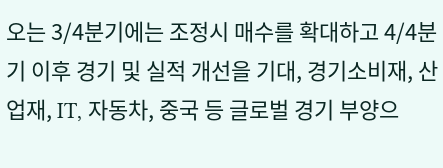오는 3/4분기에는 조정시 매수를 확대하고 4/4분기 이후 경기 및 실적 개선을 기대, 경기소비재, 산업재, IT, 자동차, 중국 등 글로벌 경기 부양으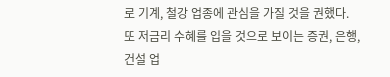로 기계, 철강 업종에 관심을 가질 것을 권했다.
또 저금리 수혜를 입을 것으로 보이는 증권, 은행, 건설 업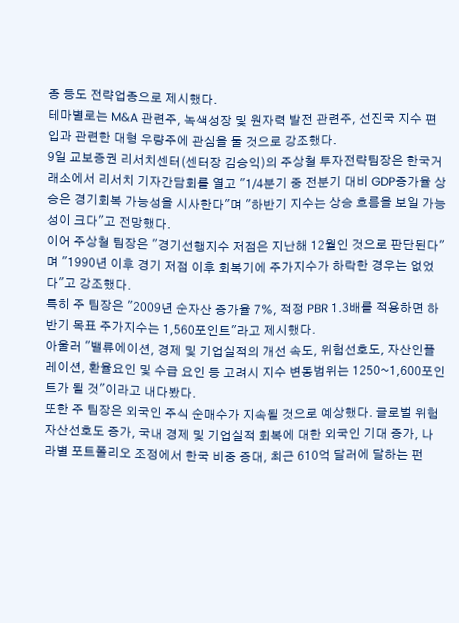종 등도 전략업종으로 제시했다.
테마별로는 M&A 관련주, 녹색성장 및 원자력 발전 관련주, 선진국 지수 편입과 관련한 대형 우량주에 관심을 둘 것으로 강조했다.
9일 교보증권 리서치센터(센터장 김승익)의 주상철 투자전략팀장은 한국거래소에서 리서치 기자간담회를 열고 "1/4분기 중 전분기 대비 GDP증가율 상승은 경기회복 가능성을 시사한다"며 "하반기 지수는 상승 흐름을 보일 가능성이 크다"고 전망했다.
이어 주상철 팀장은 "경기선행지수 저점은 지난해 12월인 것으로 판단된다"며 "1990년 이후 경기 저점 이후 회복기에 주가지수가 하락한 경우는 없었다"고 강조했다.
특히 주 팀장은 "2009년 순자산 증가율 7%, 적정 PBR 1.3배를 적용하면 하반기 목표 주가지수는 1,560포인트"라고 제시했다.
아울러 "밸류에이션, 경제 및 기업실적의 개선 속도, 위험선호도, 자산인플레이션, 환율요인 및 수급 요인 등 고려시 지수 변동범위는 1250~1,600포인트가 될 것"이라고 내다봤다.
또한 주 팀장은 외국인 주식 순매수가 지속될 것으로 예상했다. 글로벌 위험 자산선호도 증가, 국내 경제 및 기업실적 회복에 대한 외국인 기대 증가, 나라별 포트폴리오 조정에서 한국 비중 증대, 최근 610억 달러에 달하는 펀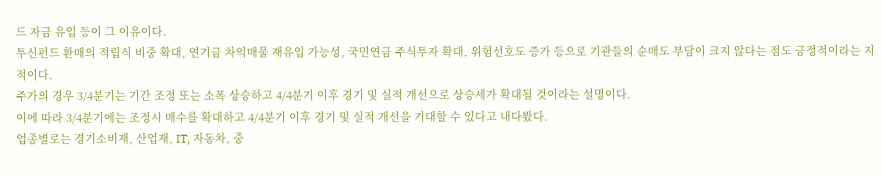드 자금 유입 등이 그 이유이다.
투신펀드 환매의 적립식 비중 확대, 연기금 차익매물 재유입 가능성, 국민연금 주식투자 확대, 위험선호도 증가 등으로 기관들의 순매도 부담이 크지 않다는 점도 긍정적이라는 지적이다.
주가의 경우 3/4분기는 기간 조정 또는 소폭 상승하고 4/4분기 이후 경기 및 실적 개선으로 상승세가 확대될 것이라는 설명이다.
이에 따라 3/4분기에는 조정시 매수를 확대하고 4/4분기 이후 경기 및 실적 개선을 기대할 수 있다고 내다봤다.
업종별로는 경기소비재, 산업재, IT, 자동차, 중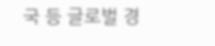국 등 글로벌 경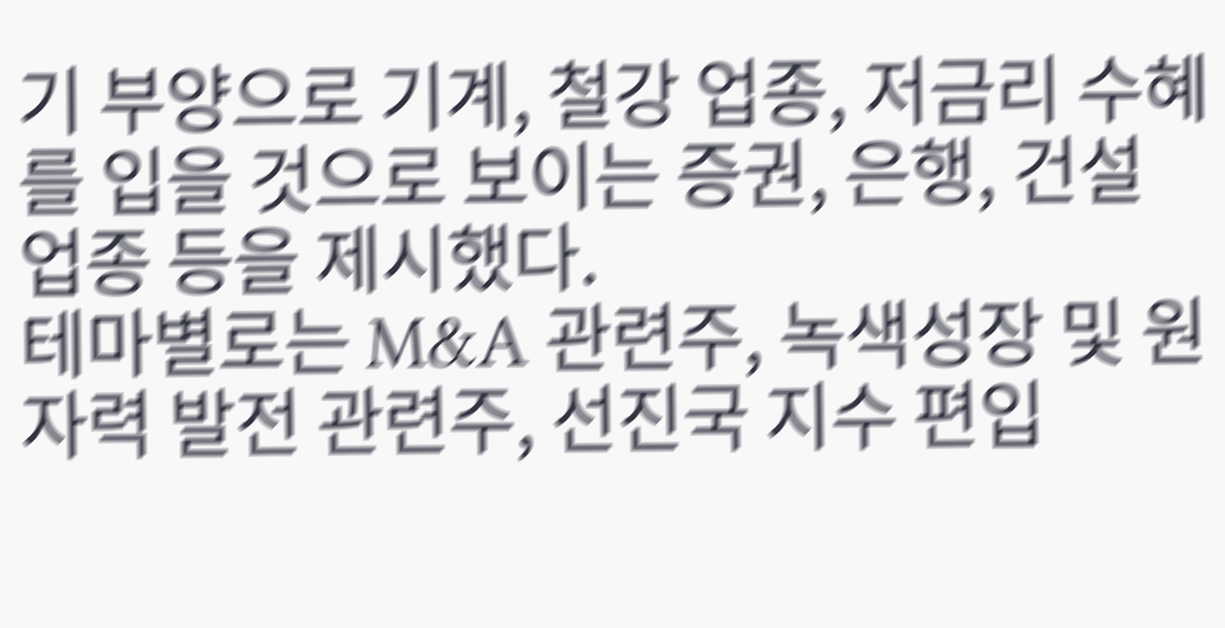기 부양으로 기계, 철강 업종, 저금리 수혜를 입을 것으로 보이는 증권, 은행, 건설 업종 등을 제시했다.
테마별로는 M&A 관련주, 녹색성장 및 원자력 발전 관련주, 선진국 지수 편입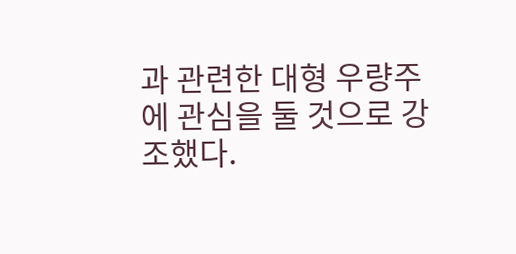과 관련한 대형 우량주에 관심을 둘 것으로 강조했다.